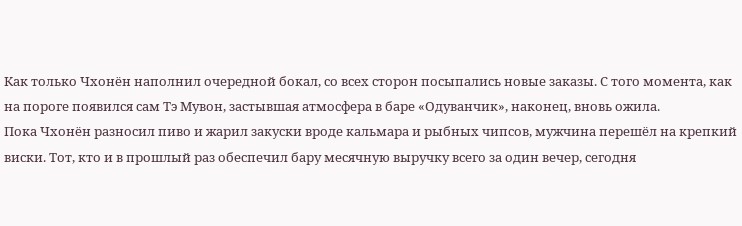Как только Чхонён наполнил очередной бокал, со всех сторон посыпались новые заказы. С того момента, как на пороге появился сам Тэ Мувон, застывшая атмосфера в баре «Одуванчик», наконец, вновь ожила.
Пока Чхонён разносил пиво и жарил закуски вроде кальмара и рыбных чипсов, мужчина перешёл на крепкий виски. Тот, кто и в прошлый раз обеспечил бару месячную выручку всего за один вечер, сегодня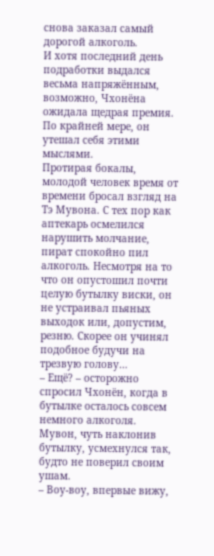снова заказал самый дорогой алкоголь.
И хотя последний день подработки выдался весьма напряжённым, возможно, Чхонёна ожидала щедрая премия. По крайней мере, он утешал себя этими мыслями.
Протирая бокалы, молодой человек время от времени бросал взгляд на Тэ Мувона. С тех пор как аптекарь осмелился нарушить молчание, пират спокойно пил алкоголь. Несмотря на то что он опустошил почти целую бутылку виски, он не устраивал пьяных выходок или, допустим, резню. Скорее он учинял подобное будучи на трезвую голову…
– Ещё? – осторожно спросил Чхонён, когда в бутылке осталось совсем немного алкоголя.
Мувон, чуть наклонив бутылку, усмехнулся так, будто не поверил своим ушам.
– Воу-воу, впервые вижу,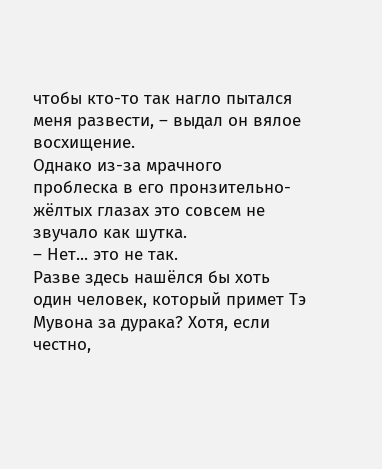чтобы кто-то так нагло пытался меня развести, – выдал он вялое восхищение.
Однако из-за мрачного проблеска в его пронзительно-жёлтых глазах это совсем не звучало как шутка.
– Нет... это не так.
Разве здесь нашёлся бы хоть один человек, который примет Тэ Мувона за дурака? Хотя, если честно,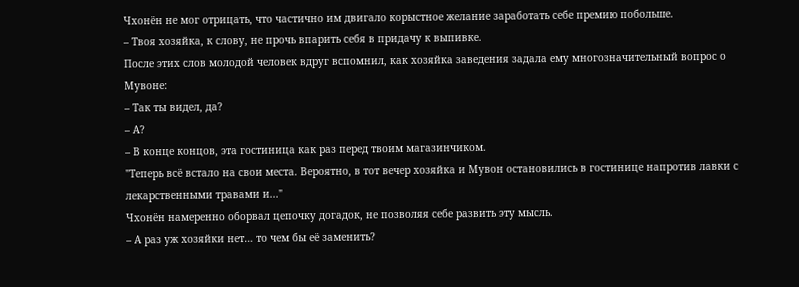Чхонён не мог отрицать, что частично им двигало корыстное желание заработать себе премию побольше.
– Твоя хозяйка, к слову, не прочь впарить себя в придачу к выпивке.
После этих слов молодой человек вдруг вспомнил, как хозяйка заведения задала ему многозначительный вопрос о Мувоне:
– Так ты видел, да?
– А?
– В конце концов, эта гостиница как раз перед твоим магазинчиком.
"Теперь всё встало на свои места. Вероятно, в тот вечер хозяйка и Мувон остановились в гостинице напротив лавки с лекарственными травами и..."
Чхонён намеренно оборвал цепочку догадок, не позволяя себе развить эту мысль.
– А раз уж хозяйки нет… то чем бы её заменить?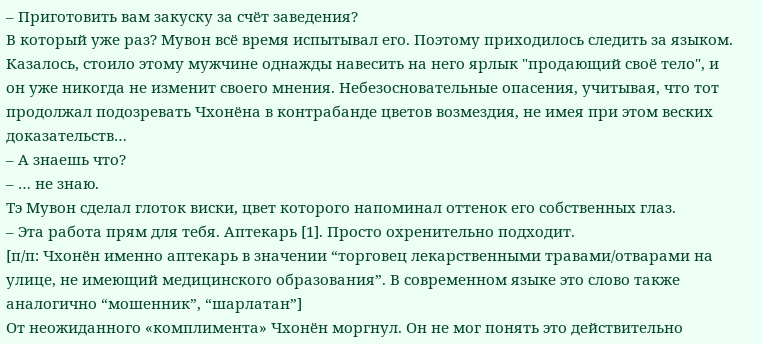– Приготовить вам закуску за счёт заведения?
В который уже раз? Мувон всё время испытывал его. Поэтому приходилось следить за языком. Казалось, стоило этому мужчине однажды навесить на него ярлык "продающий своё тело", и он уже никогда не изменит своего мнения. Небезосновательные опасения, учитывая, что тот продолжал подозревать Чхонёна в контрабанде цветов возмездия, не имея при этом веских доказательств…
– А знаешь что?
– … не знаю.
Тэ Мувон сделал глоток виски, цвет которого напоминал оттенок его собственных глаз.
– Эта работа прям для тебя. Аптекарь [1]. Просто охренительно подходит.
[п/п: Чхонён именно аптекарь в значении “торговец лекарственными травами/отварами на улице, не имеющий медицинского образования”. В современном языке это слово также аналогично “мошенник”, “шарлатан”]
От неожиданного «комплимента» Чхонён моргнул. Он не мог понять это действительно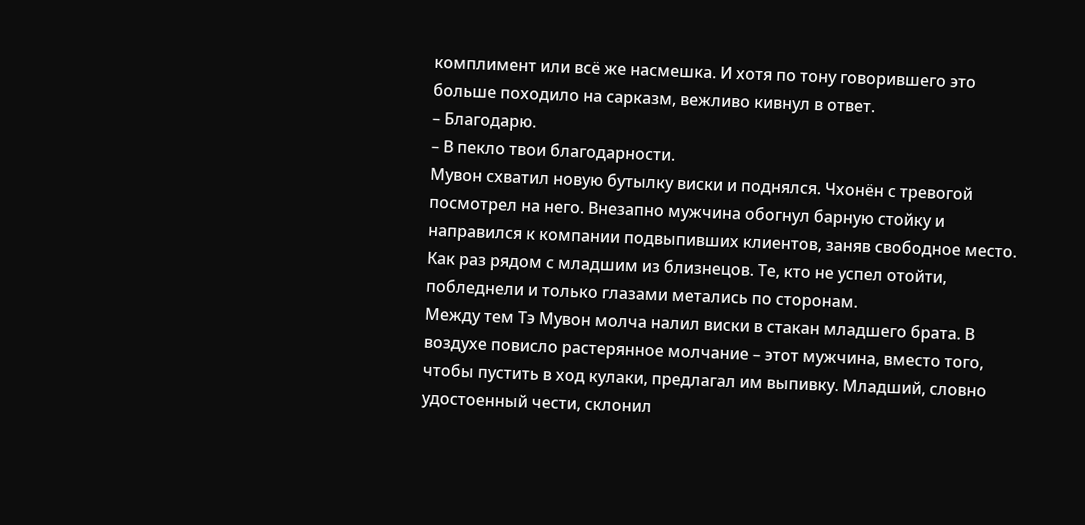комплимент или всё же насмешка. И хотя по тону говорившего это больше походило на сарказм, вежливо кивнул в ответ.
– Благодарю.
– В пекло твои благодарности.
Мувон схватил новую бутылку виски и поднялся. Чхонён с тревогой посмотрел на него. Внезапно мужчина обогнул барную стойку и направился к компании подвыпивших клиентов, заняв свободное место. Как раз рядом с младшим из близнецов. Те, кто не успел отойти, побледнели и только глазами метались по сторонам.
Между тем Тэ Мувон молча налил виски в стакан младшего брата. В воздухе повисло растерянное молчание – этот мужчина, вместо того, чтобы пустить в ход кулаки, предлагал им выпивку. Младший, словно удостоенный чести, склонил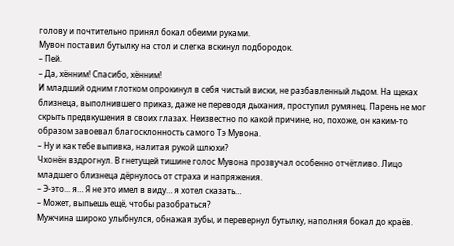голову и почтительно принял бокал обеими руками.
Мувон поставил бутылку на стол и слегка вскинул подбородок.
– Пей.
– Да, хённим! Спасибо, хённим!
И младший одним глотком опрокинул в себя чистый виски, не разбавленный льдом. На щеках близнеца, выполнившего приказ, даже не переводя дыхания, проступил румянец. Парень не мог скрыть предвкушения в своих глазах. Неизвестно по какой причине, но, похоже, он каким-то образом завоевал благосклонность самого Тэ Мувона.
– Ну и как тебе выпивка, налитая рукой шлюхи?
Чхонён вздрогнул. В гнетущей тишине голос Мувона прозвучал особенно отчётливо. Лицо младшего близнеца дёрнулось от страха и напряжения.
– Э-это... я… Я не это имел в виду… я хотел сказать…
– Может, выпьешь ещё, чтобы разобраться?
Мужчина широко улыбнулся, обнажая зубы, и перевернул бутылку, наполняя бокал до краёв.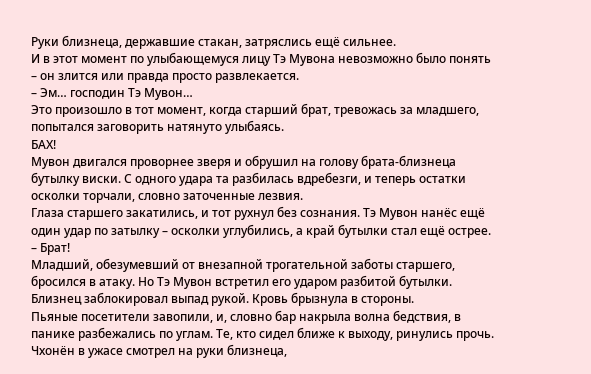Руки близнеца, державшие стакан, затряслись ещё сильнее.
И в этот момент по улыбающемуся лицу Тэ Мувона невозможно было понять – он злится или правда просто развлекается.
– Эм… господин Тэ Мувон…
Это произошло в тот момент, когда старший брат, тревожась за младшего, попытался заговорить натянуто улыбаясь.
БАХ!
Мувон двигался проворнее зверя и обрушил на голову брата-близнеца бутылку виски. С одного удара та разбилась вдребезги, и теперь остатки осколки торчали, словно заточенные лезвия.
Глаза старшего закатились, и тот рухнул без сознания. Тэ Мувон нанёс ещё один удар по затылку – осколки углубились, а край бутылки стал ещё острее.
– Брат!
Младший, обезумевший от внезапной трогательной заботы старшего, бросился в атаку. Но Тэ Мувон встретил его ударом разбитой бутылки. Близнец заблокировал выпад рукой. Кровь брызнула в стороны.
Пьяные посетители завопили, и, словно бар накрыла волна бедствия, в панике разбежались по углам. Те, кто сидел ближе к выходу, ринулись прочь.
Чхонён в ужасе смотрел на руки близнеца,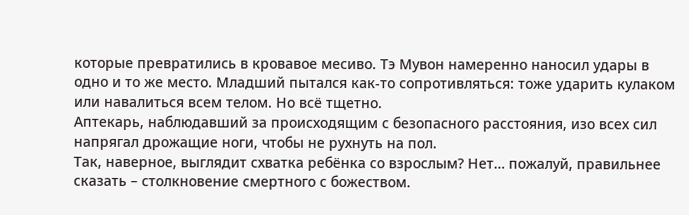которые превратились в кровавое месиво. Тэ Мувон намеренно наносил удары в одно и то же место. Младший пытался как-то сопротивляться: тоже ударить кулаком или навалиться всем телом. Но всё тщетно.
Аптекарь, наблюдавший за происходящим с безопасного расстояния, изо всех сил напрягал дрожащие ноги, чтобы не рухнуть на пол.
Так, наверное, выглядит схватка ребёнка со взрослым? Нет… пожалуй, правильнее сказать – столкновение смертного с божеством.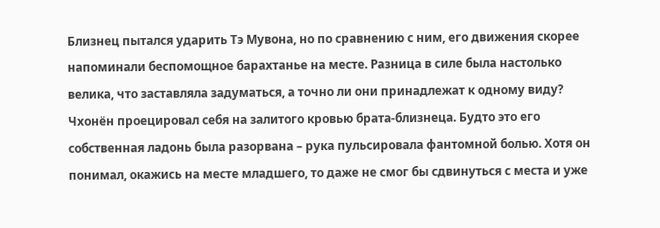Близнец пытался ударить Тэ Мувона, но по сравнению с ним, его движения скорее напоминали беспомощное барахтанье на месте. Разница в силе была настолько велика, что заставляла задуматься, а точно ли они принадлежат к одному виду?
Чхонён проецировал себя на залитого кровью брата-близнеца. Будто это его собственная ладонь была разорвана – рука пульсировала фантомной болью. Хотя он понимал, окажись на месте младшего, то даже не смог бы сдвинуться с места и уже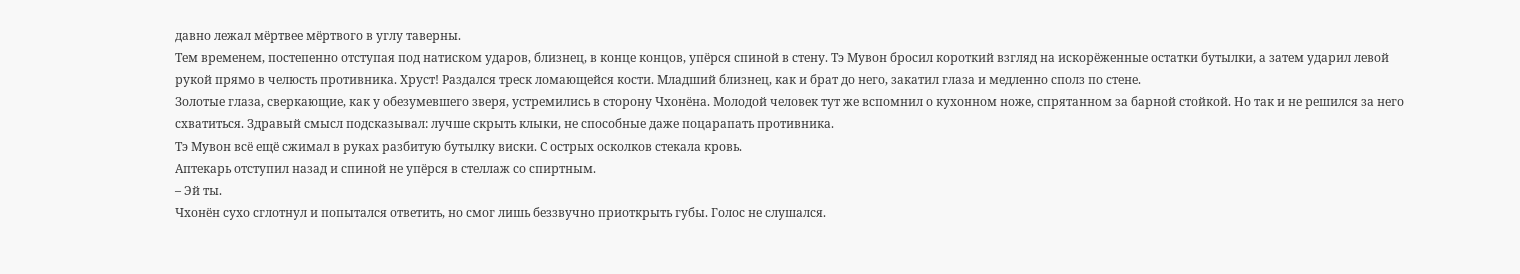давно лежал мёртвее мёртвого в углу таверны.
Тем временем, постепенно отступая под натиском ударов, близнец, в конце концов, упёрся спиной в стену. Тэ Мувон бросил короткий взгляд на искорёженные остатки бутылки, а затем ударил левой рукой прямо в челюсть противника. Хруст! Раздался треск ломающейся кости. Младший близнец, как и брат до него, закатил глаза и медленно сполз по стене.
Золотые глаза, сверкающие, как у обезумевшего зверя, устремились в сторону Чхонёна. Молодой человек тут же вспомнил о кухонном ножe, спрятанном за барной стойкой. Но так и не решился за него схватиться. Здравый смысл подсказывал: лучше скрыть клыки, не способные даже поцарапать противника.
Тэ Мувон всё ещё сжимал в руках разбитую бутылку виски. С острых осколков стекала кровь.
Аптекарь отступил назад и спиной не упёрся в стеллаж со спиртным.
– Эй ты.
Чхонён сухо сглотнул и попытался ответить, но смог лишь беззвучно приоткрыть губы. Голос не слушался.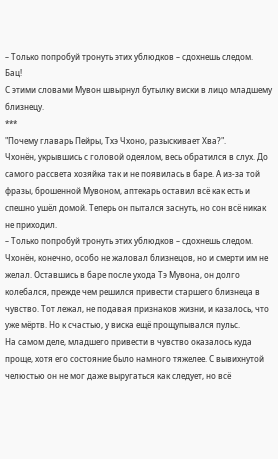– Только попробуй тронуть этих ублюдков – сдохнешь следом.
Бац!
С этими словами Мувон швырнул бутылку виски в лицо младшему близнецу.
***
"Почему главарь Пейры, Тхэ Чхоно, разыскивает Хва?".
Чхонён, укрывшись с головой одеялом, весь обратился в слух. До самого рассвета хозяйка так и не появилась в баре. А из-за той фразы, брошенной Мувоном, аптекарь оставил всё как есть и спешно ушёл домой. Теперь он пытался заснуть, но сон всё никак не приходил.
– Только попробуй тронуть этих ублюдков – сдохнешь следом.
Чхонён, конечно, особо не жаловал близнецов, но и смерти им не желал. Оставшись в баре после ухода Тэ Мувона, он долго колебался, прежде чем решился привести старшего близнеца в чувство. Тот лежал, не подавая признаков жизни, и казалось, что уже мёртв. Но к счастью, у виска ещё прощупывался пульс.
На самом деле, младшего привести в чувство оказалось куда проще, хотя его состояние было намного тяжелее. С вывихнутой челюстью он не мог даже выругаться как следует, но всё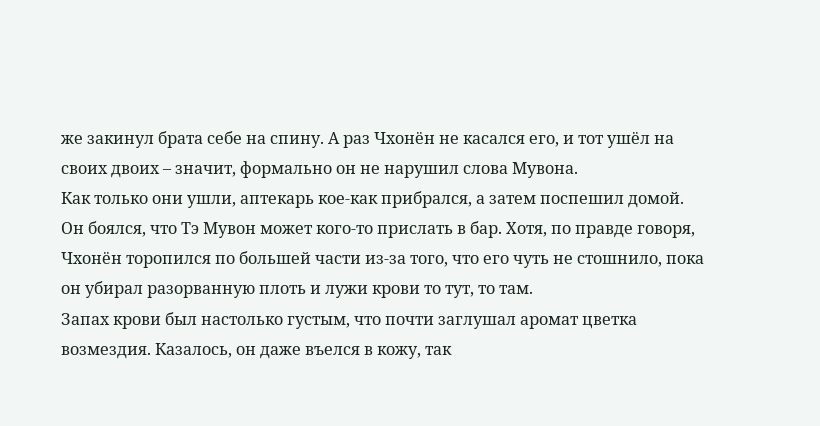же закинул брата себе на спину. А раз Чхонён не касался его, и тот ушёл на своих двоих – значит, формально он не нарушил слова Мувона.
Как только они ушли, аптекарь кое-как прибрался, а затем поспешил домой. Он боялся, что Тэ Мувон может кого-то прислать в бар. Хотя, по правде говоря, Чхонён торопился по большей части из-за того, что его чуть не стошнило, пока он убирал разорванную плоть и лужи крови то тут, то там.
Запах крови был настолько густым, что почти заглушал аромат цветка возмездия. Казалось, он даже въелся в кожу, так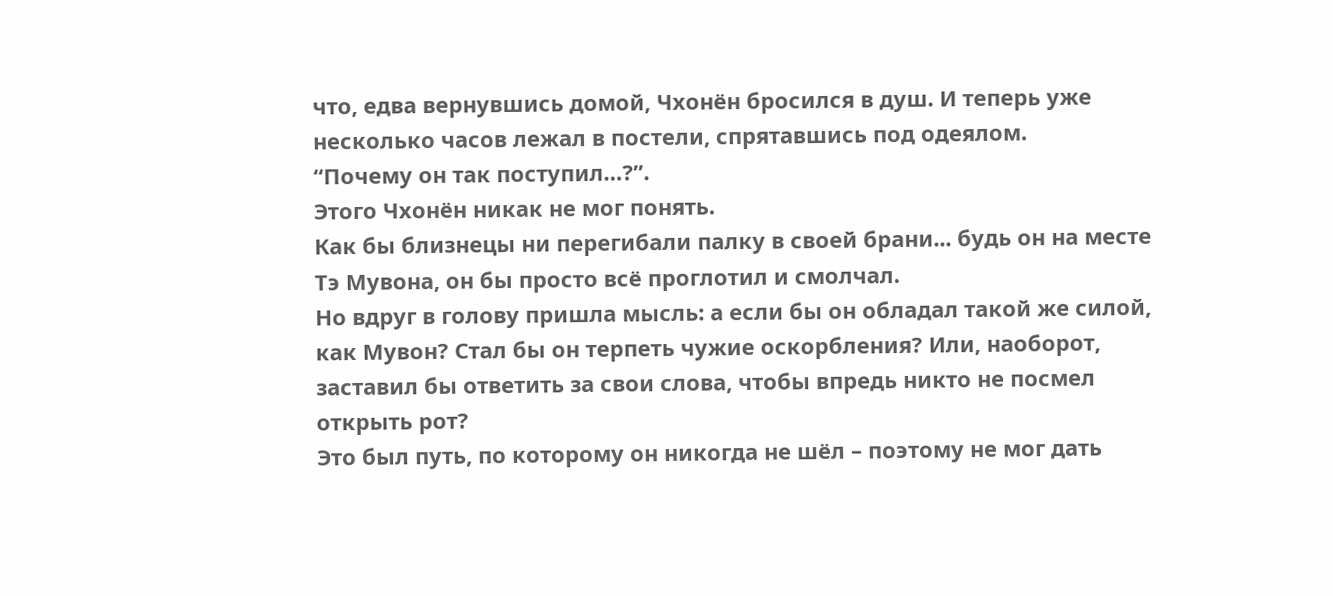что, едва вернувшись домой, Чхонён бросился в душ. И теперь уже несколько часов лежал в постели, спрятавшись под одеялом.
“Почему он так поступил…?”.
Этого Чхонён никак не мог понять.
Как бы близнецы ни перегибали палку в своей брани... будь он на месте Тэ Мувона, он бы просто всё проглотил и смолчал.
Но вдруг в голову пришла мысль: а если бы он обладал такой же силой, как Мувон? Стал бы он терпеть чужие оскорбления? Или, наоборот, заставил бы ответить за свои слова, чтобы впредь никто не посмел открыть рот?
Это был путь, по которому он никогда не шёл – поэтому не мог дать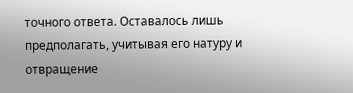точного ответа. Оставалось лишь предполагать, учитывая его натуру и отвращение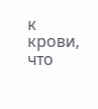к крови, что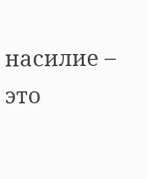насилие – это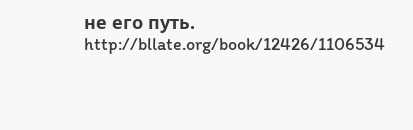не его путь.
http://bllate.org/book/12426/1106534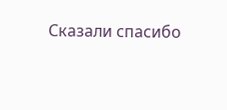Сказали спасибо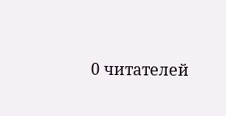0 читателей